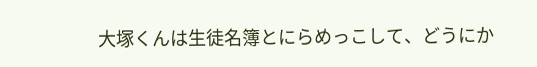大塚くんは生徒名簿とにらめっこして、どうにか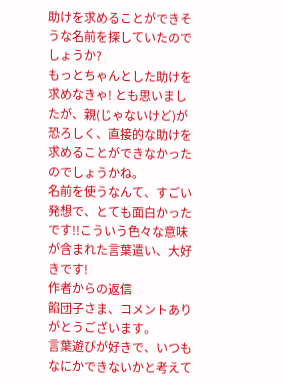助けを求めることができそうな名前を探していたのでしょうか?
もっとちゃんとした助けを求めなきゃ! とも思いましたが、親(じゃないけど)が恐ろしく、直接的な助けを求めることができなかったのでしょうかね。
名前を使うなんて、すごい発想で、とても面白かったです!!こういう色々な意味が含まれた言葉遣い、大好きです!
作者からの返信
餡団子さま、コメントありがとうございます。
言葉遊びが好きで、いつもなにかできないかと考えて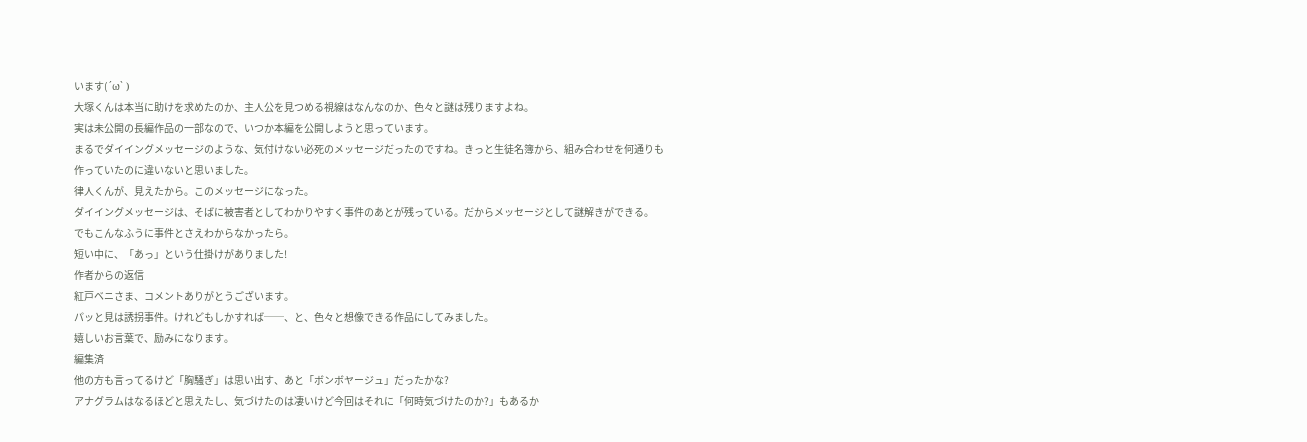います( ´ω` )
大塚くんは本当に助けを求めたのか、主人公を見つめる視線はなんなのか、色々と謎は残りますよね。
実は未公開の長編作品の一部なので、いつか本編を公開しようと思っています。
まるでダイイングメッセージのような、気付けない必死のメッセージだったのですね。きっと生徒名簿から、組み合わせを何通りも作っていたのに違いないと思いました。
律人くんが、見えたから。このメッセージになった。
ダイイングメッセージは、そばに被害者としてわかりやすく事件のあとが残っている。だからメッセージとして謎解きができる。
でもこんなふうに事件とさえわからなかったら。
短い中に、「あっ」という仕掛けがありました!
作者からの返信
紅戸ベニさま、コメントありがとうございます。
パッと見は誘拐事件。けれどもしかすれば──、と、色々と想像できる作品にしてみました。
嬉しいお言葉で、励みになります。
編集済
他の方も言ってるけど「胸騒ぎ」は思い出す、あと「ボンボヤージュ」だったかな?
アナグラムはなるほどと思えたし、気づけたのは凄いけど今回はそれに「何時気づけたのか?」もあるか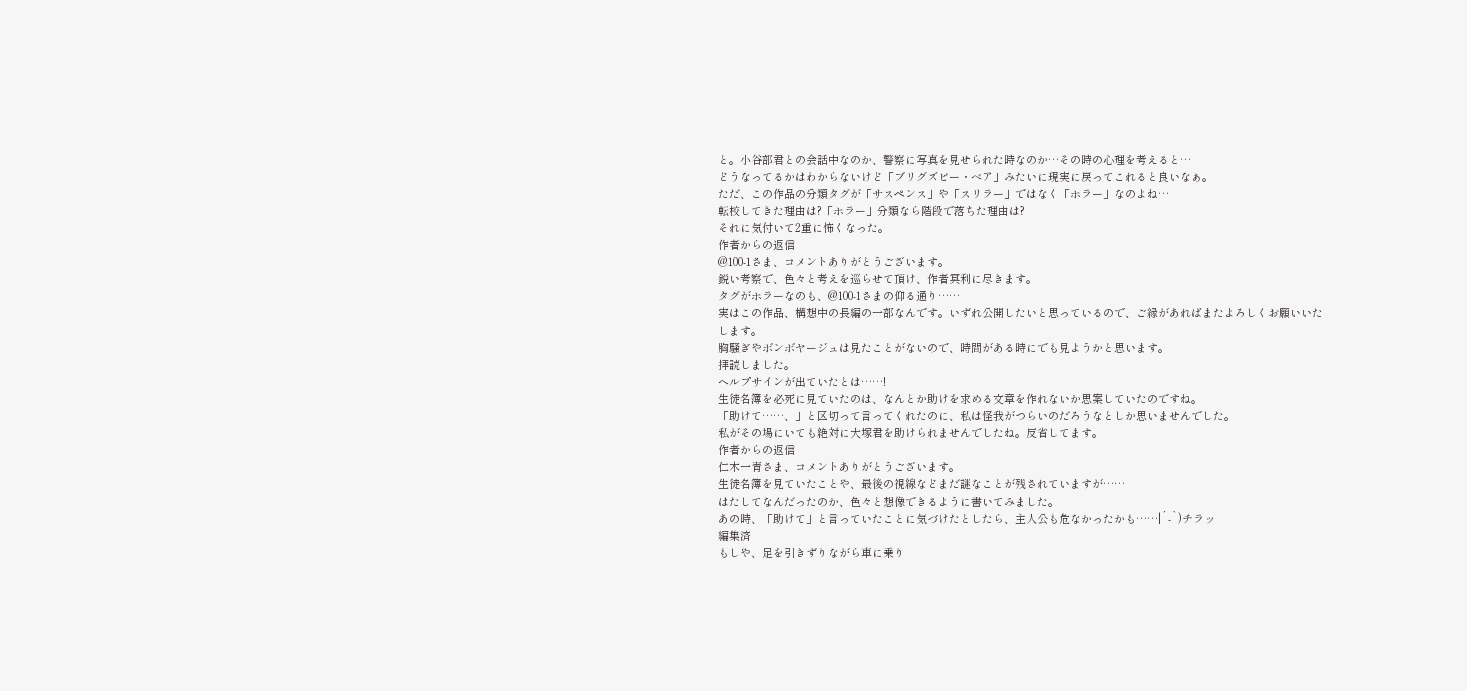と。小谷部君との会話中なのか、警察に写真を見せられた時なのか…その時の心理を考えると…
どうなってるかはわからないけど「ブリグズビー・ベア」みたいに現実に戻ってこれると良いなぁ。
ただ、この作品の分類タグが「サスペンス」や「スリラー」ではなく「ホラー」なのよね…
転校してきた理由は?「ホラー」分類なら階段で落ちた理由は?
それに気付いて2重に怖くなった。
作者からの返信
@100-1さま、コメントありがとうございます。
鋭い考察で、色々と考えを巡らせて頂け、作者冥利に尽きます。
タグがホラーなのも、@100-1さまの仰る通り……
実はこの作品、構想中の長編の一部なんです。いずれ公開したいと思っているので、ご縁があればまたよろしくお願いいたします。
胸騒ぎやボンボヤージュは見たことがないので、時間がある時にでも見ようかと思います。
拝読しました。
ヘルプサインが出ていたとは……!
生徒名簿を必死に見ていたのは、なんとか助けを求める文章を作れないか思案していたのですね。
「助けて……、」と区切って言ってくれたのに、私は怪我がつらいのだろうなとしか思いませんでした。
私がその場にいても絶対に大塚君を助けられませんでしたね。反省してます。
作者からの返信
仁木一青さま、コメントありがとうございます。
生徒名簿を見ていたことや、最後の視線などまだ謎なことが残されていますが……
はたしてなんだったのか、色々と想像できるように書いてみました。
あの時、「助けて」と言っていたことに気づけたとしたら、主人公も危なかったかも……|´-`)チラッ
編集済
もしや、足を引きずりながら車に乗り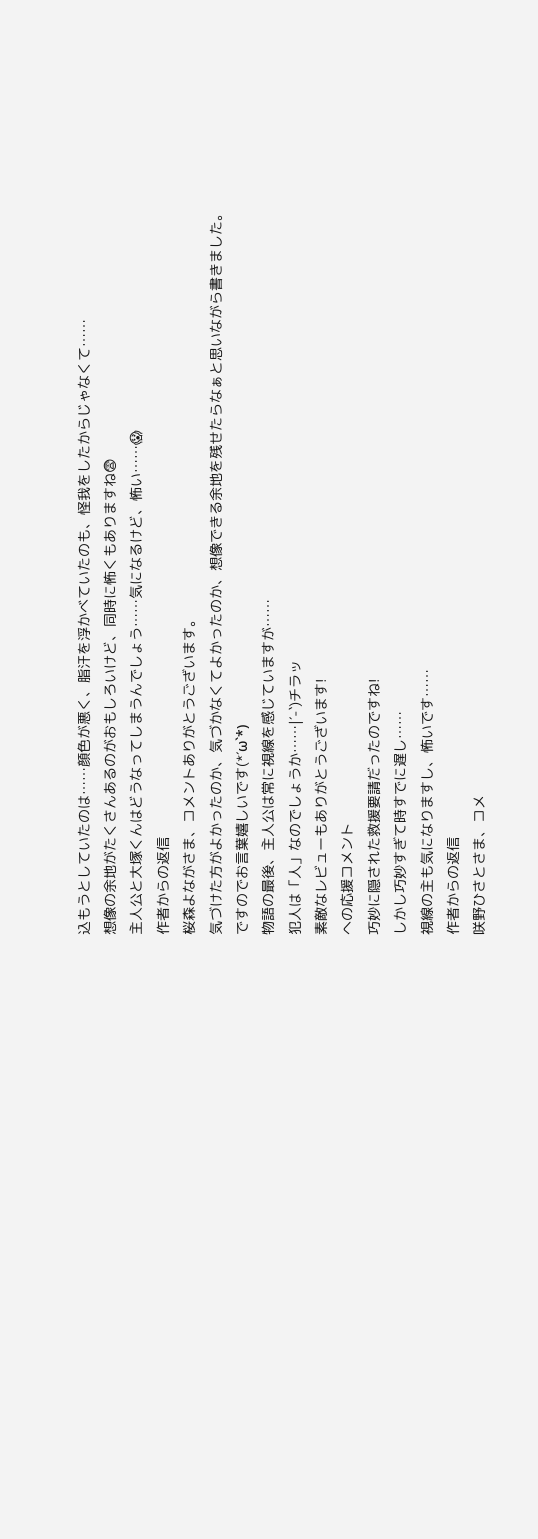込もうとしていたのは……顔色が悪く、脂汗を浮かべていたのも、怪我をしたからじゃなくて……
想像の余地がたくさんあるのがおもしろいけど、同時に怖くもありますね😨
主人公と大塚くんはどうなってしまうんでしょう……気になるけど、怖い……😱
作者からの返信
桜森よながさま、コメントありがとうございます。
気づけた方がよかったのか、気づかなくてよかったのか、想像できる余地を残せたらなぁと思いながら書きました。
ですのでお言葉嬉しいです(*´ω`*)
物語の最後、主人公は常に視線を感じていますが……
犯人は「人」なのでしょうか……|´-`)チラッ
素敵なレビューもありがとうございます!
への応援コメント
巧妙に隠された救援要請だったのですね!
しかし巧妙すぎて時すでに遅し……
視線の主も気になりますし、怖いです……
作者からの返信
咲野ひさとさま、コメ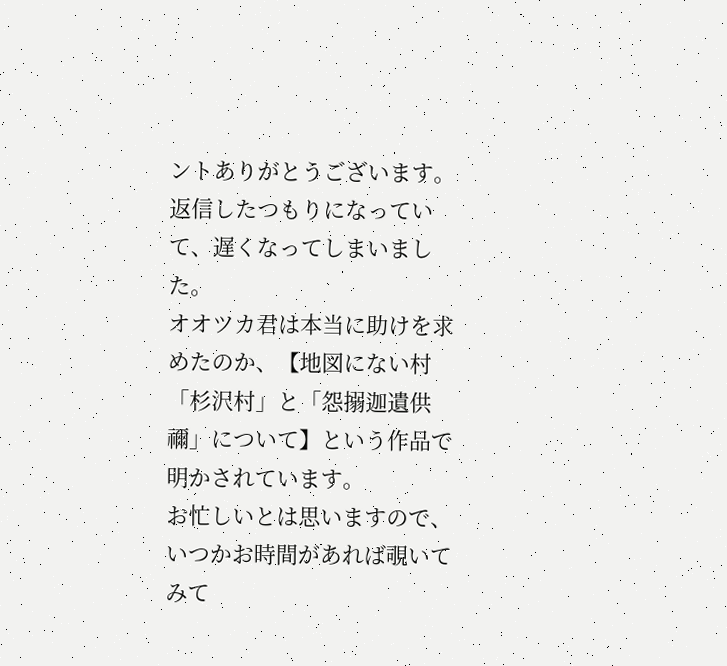ントありがとうございます。
返信したつもりになっていて、遅くなってしまいました。
オオツカ君は本当に助けを求めたのか、【地図にない村「杉沢村」と「怨搦迦遺供禰」について】という作品で明かされています。
お忙しいとは思いますので、いつかお時間があれば覗いてみて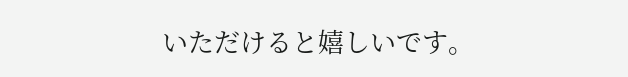いただけると嬉しいです。